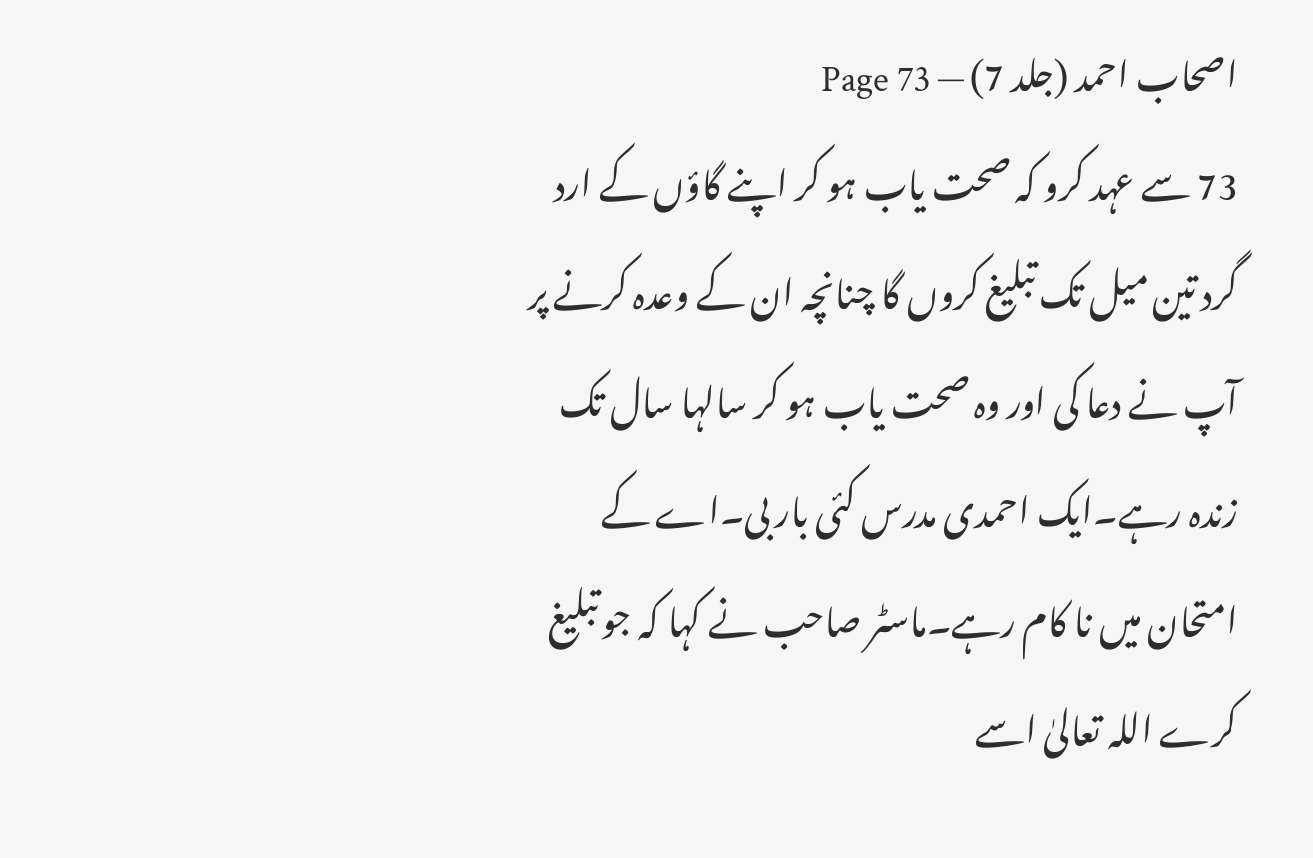اصحاب احمد (جلد 7) — Page 73
73 سے عہد کرو کہ صحت یاب ہو کر اپنے گاؤں کے ارد گرد تین میل تک تبلیغ کروں گا چنانچہ ان کے وعدہ کرنے پر آپ نے دعا کی اور وہ صحت یاب ہو کر سالہا سال تک زندہ رہے۔ایک احمدی مدرس کئی بار بی۔اے کے امتحان میں نا کام رہے۔ماسٹر صاحب نے کہا کہ جو تبلیغ کرے اللہ تعالیٰ اسے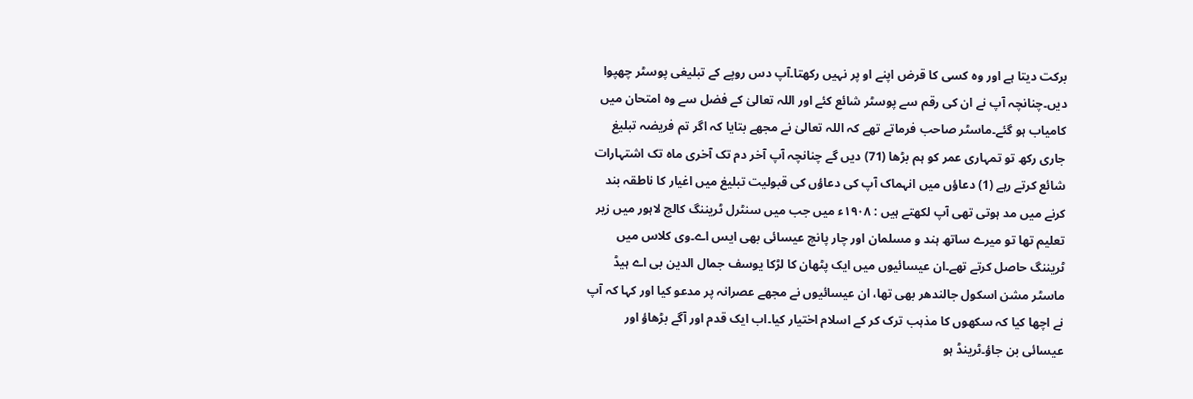برکت دیتا ہے اور وہ کسی کا قرض اپنے او پر نہیں رکھتا۔آپ دس روپے کے تبلیغی پوسٹر چھپوا دیں۔چنانچہ آپ نے ان کی رقم سے پوسٹر شائع کئے اور اللہ تعالیٰ کے فضل سے وہ امتحان میں کامیاب ہو گئے۔ماسٹر صاحب فرماتے تھے کہ اللہ تعالیٰ نے مجھے بتایا کہ اگر تم فریضہ تبلیغ جاری رکھ تو تمہاری عمر کو ہم بڑھا (71) دیں گے چنانچہ آپ آخر دم تک آخری ماہ تک اشتہارات شائع کرتے رہے (1) دعاؤں میں انہماک آپ کی دعاؤں کی قبولیت تبلیغ میں اغیار کا ناطقہ بند کرنے میں مد ہوتی تھی آپ لکھتے ہیں : ۱۹۰۸ء میں جب میں سنٹرل ٹریننگ کالج لاہور میں زیر تعلیم تھا تو میرے ساتھ ہند و مسلمان اور چار پانچ عیسائی بھی ایس اے۔وی کلاس میں ٹریننگ حاصل کرتے تھے۔ان عیسائیوں میں ایک پٹھان کا لڑکا یوسف جمال الدین بی اے ہیڈ ماسٹر مشن اسکول جالندھر بھی تھا، ان عیسائیوں نے مجھے عصرانہ پر مدعو کیا اور کہا کہ آپ نے اچھا کیا کہ سکھوں کا مذہب ترک کر کے اسلام اختیار کیا۔اب ایک قدم اور آگے بڑھاؤ اور عیسائی بن جاؤ۔ٹرینڈ ہو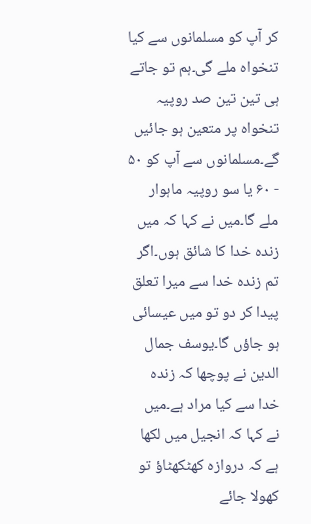کر آپ کو مسلمانوں سے کیا تنخواہ ملے گی۔ہم تو جاتے ہی تین تین صد روپیہ تنخواہ پر متعین ہو جائیں گے۔مسلمانوں سے آپ کو ۵۰ - ۶۰ یا سو روپیہ ماہوار ملے گا۔میں نے کہا کہ میں زندہ خدا کا شائق ہوں۔اگر تم زندہ خدا سے میرا تعلق پیدا کر دو تو میں عیسائی ہو جاؤں گا۔یوسف جمال الدین نے پوچھا کہ زندہ خدا سے کیا مراد ہے۔میں نے کہا کہ انجیل میں لکھا ہے کہ دروازہ کھٹکھٹاؤ تو کھولا جائے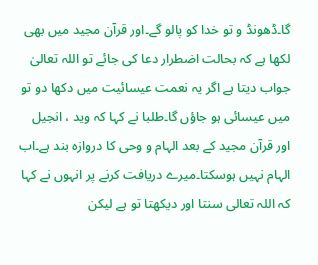گا۔ڈھونڈ و تو خدا کو پالو گے۔اور قرآن مجید میں بھی لکھا ہے کہ بحالت اضطرار دعا کی جائے تو اللہ تعالیٰ جواب دیتا ہے اگر یہ نعمت عیسائیت میں دکھا دو تو میں عیسائی ہو جاؤں گا۔طلبا نے کہا کہ وید ، انجیل اور قرآن مجید کے بعد الہام و وحی کا دروازہ بند ہے۔اب الہام نہیں ہوسکتا۔میرے دریافت کرنے پر انہوں نے کہا کہ اللہ تعالی سنتا اور دیکھتا تو ہے لیکن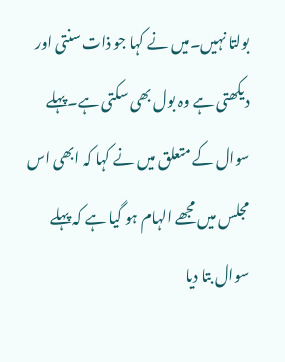بولتا نہیں۔میں نے کہا جو ذات سنتی اور دیکھتی ہے وہ بول بھی سکتی ہے۔پہلے سوال کے متعلق میں نے کہا کہ ابھی اس مجلس میں مجھے الہام ہو گیا ہے کہ پہلے سوال بتا دیا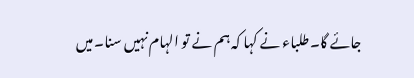جائے گا۔طلباء نے کہا کہ ہم نے تو الہام نہیں سنا۔میں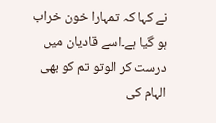نے کہا کہ تمہارا خون خراب ہو گیا ہے۔اسے قادیان میں درست کر الوتو تم کو بھی الہام کی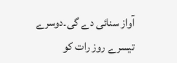آواز سنائی دے گی۔دوسرے تیسرے روز رات کو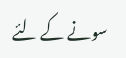سونے کے لئے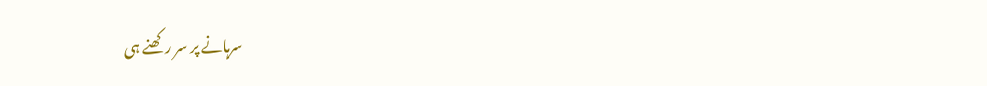سرہانے پر سر رکھنے ہی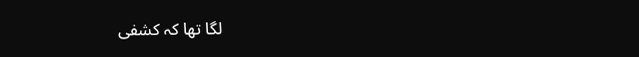لگا تھا کہ کشفی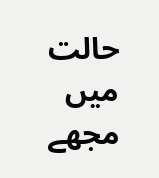حالت میں مجھے